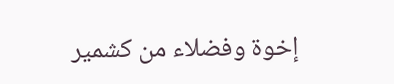إخوة وفضلاء من كشمير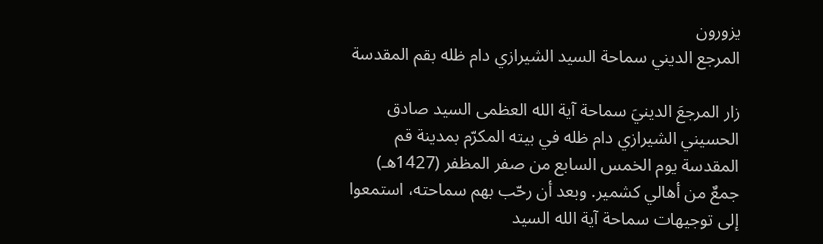يزورون
المرجع الديني سماحة السيد الشيرازي دام ظله بقم المقدسة

زار المرجعَ الدينيَ سماحة آية الله العظمى السيد صادق الحسيني الشيرازي دام ظله في بيته المكرّم بمدينة قم المقدسة يوم الخمس السابع من صفر المظفر (1427هـ) جمعٌ من أهالي كشمير. وبعد أن رحّب بهم سماحته، استمعوا إلى توجيهات سماحة آية الله السيد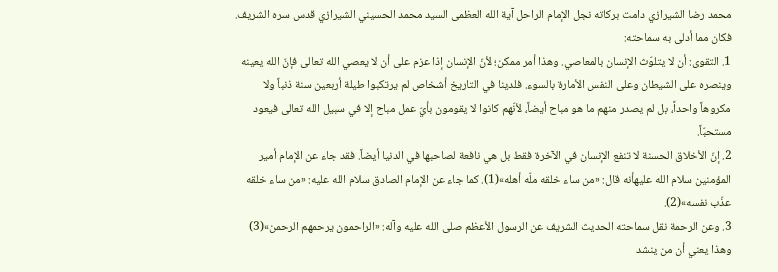محمد رضا الشيرازي دامت بركاته نجل الإمام الراحل آية الله العظمى السيد محمد الحسيني الشيرازي قدس سره الشريف. فكان مما أدلى به سماحته:
1. التقوى: أن لا يتلوّث الإنسان بالمعاصي. وهذا أمر ممكن؛ لأنّ الإنسان إذا عزم على أن لا يعصي الله تعالى فإنّ الله يعينه وينصره على الشيطان وعلى النفس الأمارة بالسوء. فلدينا في التاريخ أشخاص لم يرتكبوا طيلة أربعين سنة ذنباً ولا مكروهاً واحداً، بل لم يصدر منهم ما هو مباح أيضاً، لأنّهم كانوا لا يقومون بأيّ عمل مباح إلا في سبيل الله تعالى فيعود مستحبّاً.
2. إنّ الأخلاق الحسنة لا تنفع الإنسان في الآخرة فقط بل هي نافعة لصاحبها في الدنيا أيضاً. فقد جاء عن الإمام أمير المؤمنين سلام الله عليهأنه قال: «من ساء خلقه ملّه أهله»(1). كما جاء عن الإمام الصادق سلام الله عليه: «من ساء خلقه عذّب نفسه»(2).
3. وعن الرحمة نقل سماحته الحديث الشريف عن الرسول الأعظم صلى الله عليه وآله: «الراحمون يرحمهم الرحمن»(3) وهذا يعني أن من ينشد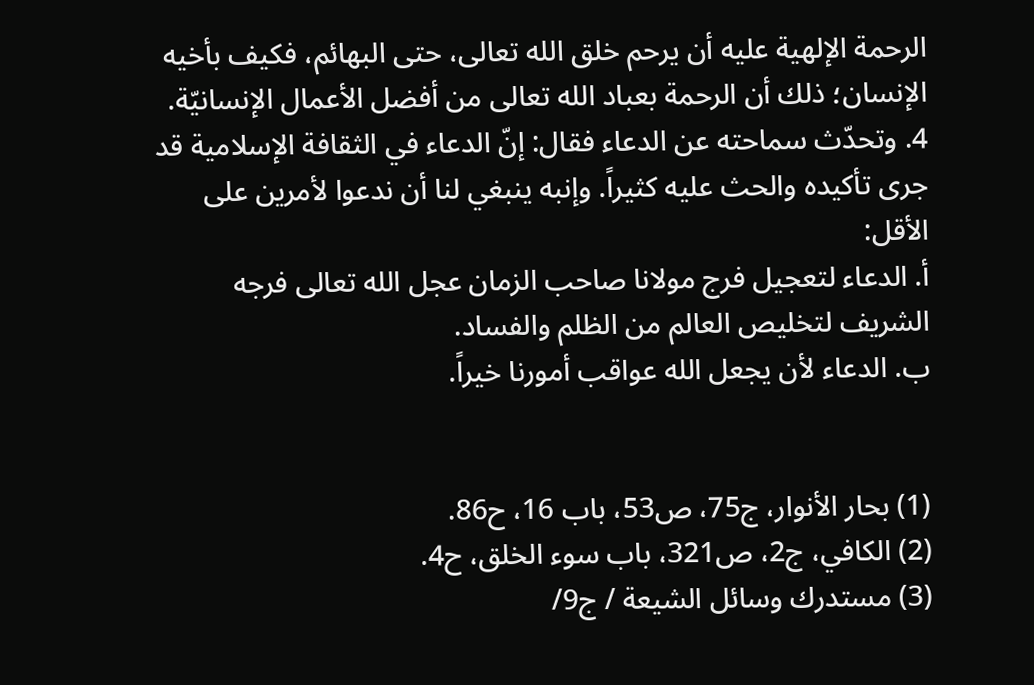الرحمة الإلهية عليه أن يرحم خلق الله تعالى، حتى البهائم، فكيف بأخيه الإنسان؛ ذلك أن الرحمة بعباد الله تعالى من أفضل الأعمال الإنسانيّة.
4. وتحدّث سماحته عن الدعاء فقال: إنّ الدعاء في الثقافة الإسلامية قد جرى تأكيده والحث عليه كثيراً. وإنبه ينبغي لنا أن ندعوا لأمرين على الأقل:
أ. الدعاء لتعجيل فرج مولانا صاحب الزمان عجل الله تعالى فرجه الشريف لتخليص العالم من الظلم والفساد.
ب. الدعاء لأن يجعل الله عواقب أمورنا خيراً.


(1) بحار الأنوار، ج75، ص53، باب 16، ح86.
(2) الكافي، ج2، ص321، باب سوء الخلق، ح4.
(3) مستدرك وسائل الشيعة / ج9/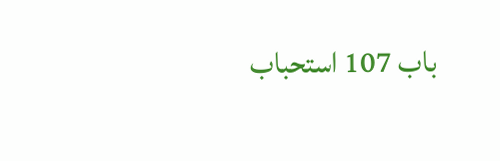باب 107 استحباب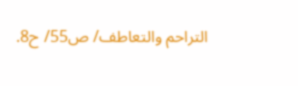التراحم والتعاطف/ ص55/ ح8.